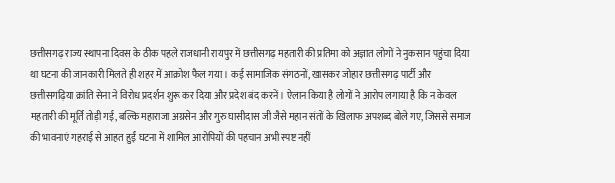छत्तीसगढ़ राज्य स्थापना दिवस के ठीक पहले राजधानी रायपुर में छत्तीसगढ़ महतारी की प्रतिमा को अज्ञात लोगों ने नुकसान पहुंचा दिया था घटना की जानकारी मिलते ही शहर में आक्रोश फैल गया। कई सामाजिक संगठनों, खासकर जोहार छत्तीसगढ़ पार्टी और छत्तीसगढ़िया क्रांति सेना ने विरोध प्रदर्शन शुरू कर दिया और प्रदेश बंद करनें। ऐलान किया है लोगों ने आरोप लगाया है कि न केवल महतारी की मूर्ति तोड़ी गई, बल्कि महाराजा अग्रसेन और गुरु घासीदास जी जैसे महान संतों के खिलाफ अपशब्द बोले गए, जिससे समाज की भावनाएं गहराई से आहत हुईं घटना में शामिल आरोपियों की पहचान अभी स्पष्ट नहीं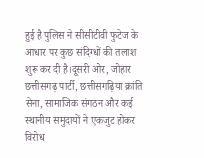हुई है पुलिस ने सीसीटीवी फुटेज के आधार पर कुछ संदिग्धों की तलाश शुरू कर दी है।दूसरी ओर, जोहार छत्तीसगढ़ पार्टी, छत्तीसगढ़िया क्रांति सेना, सामाजिक संगठन और कई स्थानीय समुदायों ने एकजुट होकर विरोध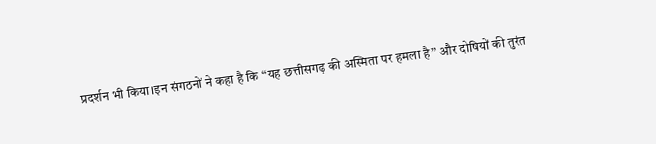प्रदर्शन भी किया।इन संगठनों ने कहा है कि “यह छत्तीसगढ़ की अस्मिता पर हमला है” और दोषियों की तुरंत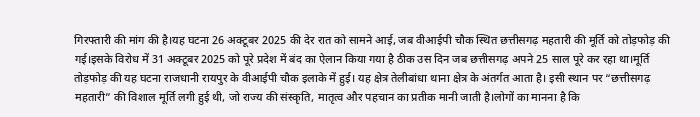गिरफ्तारी की मांग की है।यह घटना 26 अक्टूबर 2025 की देर रात को सामने आई, जब वीआईपी चौक स्थित छत्तीसगढ़ महतारी की मूर्ति को तोड़फोड़ की गई।इसके विरोध में 31 अक्टूबर 2025 को पूरे प्रदेश में बंद का ऐलान किया गया है ठीक उस दिन जब छत्तीसगढ़ अपने 25 साल पूरे कर रहा था।मूर्ति तोड़फोड़ की यह घटना राजधानी रायपुर के वीआईपी चौक इलाके में हुई। यह क्षेत्र तेलीबांधा थाना क्षेत्र के अंतर्गत आता है। इसी स्थान पर “छत्तीसगढ़ महतारी” की विशाल मूर्ति लगी हुई थी, जो राज्य की संस्कृति, मातृत्व और पहचान का प्रतीक मानी जाती है।लोगों का मानना है कि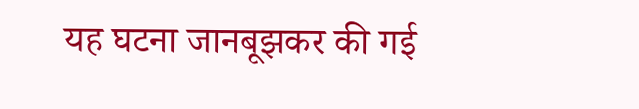यह घटना जानबूझकर की गई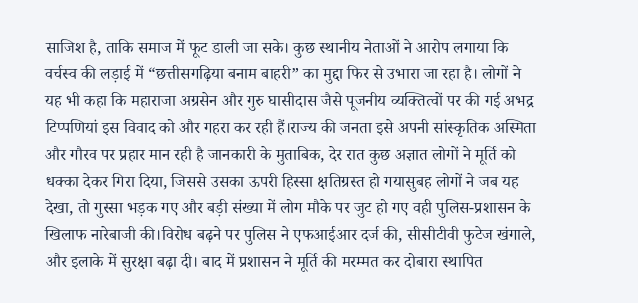साजिश है, ताकि समाज में फूट डाली जा सके। कुछ स्थानीय नेताओं ने आरोप लगाया कि वर्चस्व की लड़ाई में “छत्तीसगढ़िया बनाम बाहरी” का मुद्दा फिर से उभारा जा रहा है। लोगों ने यह भी कहा कि महाराजा अग्रसेन और गुरु घासीदास जैसे पूजनीय व्यक्तित्वों पर की गई अभद्र टिप्पणियां इस विवाद को और गहरा कर रही हैं।राज्य की जनता इसे अपनी सांस्कृतिक अस्मिता और गौरव पर प्रहार मान रही है जानकारी के मुताबिक, देर रात कुछ अज्ञात लोगों ने मूर्ति को धक्का देकर गिरा दिया, जिससे उसका ऊपरी हिस्सा क्षतिग्रस्त हो गयासुबह लोगों ने जब यह देखा, तो गुस्सा भड़क गए और बड़ी संख्या में लोग मौके पर जुट हो गए वही पुलिस-प्रशासन के खिलाफ नारेबाजी की।विरोध बढ़ने पर पुलिस ने एफआईआर दर्ज की, सीसीटीवी फुटेज खंगाले, और इलाके में सुरक्षा बढ़ा दी। बाद में प्रशासन ने मूर्ति की मरम्मत कर दोबारा स्थापित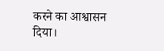करने का आश्वासन दिया।